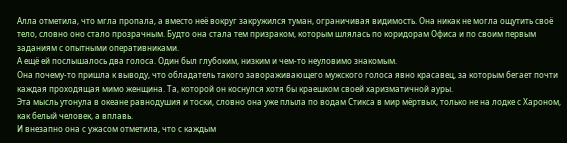Алла отметила, что мгла пропала, а вместо неё вокруг закружился туман, ограничивая видимость. Она никак не могла ощутить своё тело, словно оно стало прозрачным. Будто она стала тем призраком, которым шлялась по коридорам Офиса и по своим первым заданиям с опытными оперативниками.
А ещё ей послышалось два голоса. Один был глубоким, низким и чем-то неуловимо знакомым.
Она почему-то пришла к выводу, что обладатель такого завораживающего мужского голоса явно красавец, за которым бегает почти каждая проходящая мимо женщина. Та, которой он коснулся хотя бы краешком своей харизматичной ауры.
Эта мысль утонула в океане равнодушия и тоски, словно она уже плыла по водам Стикса в мир мёртвых, только не на лодке с Хароном, как белый человек, а вплавь.
И внезапно она с ужасом отметила, что с каждым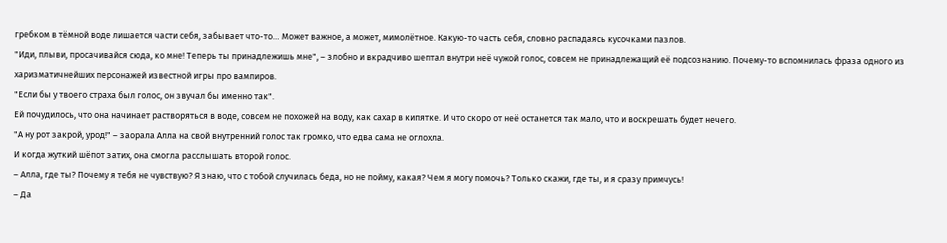гребком в тёмной воде лишается части себя, забывает что-то… Может важное, а может, мимолётное. Какую-то часть себя, словно распадаясь кусочками пазлов.
"Иди, плыви, просачивайся сюда, ко мне! Теперь ты принадлежишь мне", – злобно и вкрадчиво шептал внутри неё чужой голос, совсем не принадлежащий её подсознанию. Почему-то вспомнилась фраза одного из харизматичнейших персонажей известной игры про вампиров.
"Если бы у твоего страха был голос, он звучал бы именно так".
Ей почудилось, что она начинает растворяться в воде, совсем не похожей на воду, как сахар в кипятке. И что скоро от неё останется так мало, что и воскрешать будет нечего.
"А ну рот закрой, урод!" – заорала Алла на свой внутренний голос так громко, что едва сама не оглохла.
И когда жуткий шёпот затих, она смогла расслышать второй голос.
– Алла, где ты? Почему я тебя не чувствую? Я знаю, что с тобой случилась беда, но не пойму, какая? Чем я могу помочь? Только скажи, где ты, и я сразу примчусь!
– Да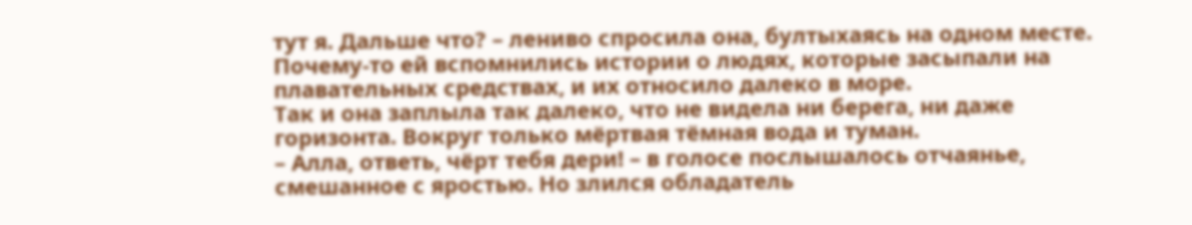тут я. Дальше что? – лениво спросила она, бултыхаясь на одном месте.
Почему-то ей вспомнились истории о людях, которые засыпали на плавательных средствах, и их относило далеко в море.
Так и она заплыла так далеко, что не видела ни берега, ни даже горизонта. Вокруг только мёртвая тёмная вода и туман.
– Алла, ответь, чёрт тебя дери! – в голосе послышалось отчаянье, смешанное с яростью. Но злился обладатель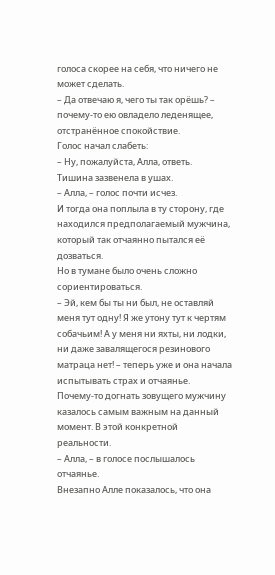голоса скорее на себя, что ничего не может сделать.
– Да отвечаю я, чего ты так орёшь? – почему-то ею овладело леденящее, отстранённое спокойствие.
Голос начал слабеть:
– Ну, пожалуйста, Алла, ответь.
Тишина зазвенела в ушах.
– Алла, – голос почти исчез.
И тогда она поплыла в ту сторону, где находился предполагаемый мужчина, который так отчаянно пытался её дозваться.
Но в тумане было очень сложно сориентироваться.
– Эй, кем бы ты ни был, не оставляй меня тут одну! Я же утону тут к чертям собачьим! А у меня ни яхты, ни лодки, ни даже завалящегося резинового матраца нет! – теперь уже и она начала испытывать страх и отчаянье.
Почему-то догнать зовущего мужчину казалось самым важным на данный момент. В этой конкретной реальности.
– Алла, – в голосе послышалось отчаянье.
Внезапно Алле показалось, что она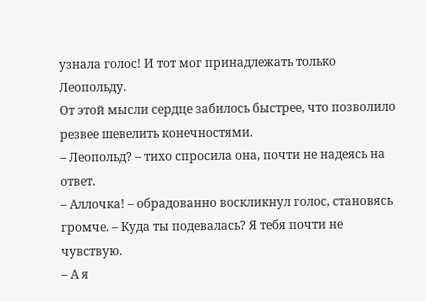узнала голос! И тот мог принадлежать только Леопольду.
От этой мысли сердце забилось быстрее, что позволило резвее шевелить конечностями.
– Леопольд? – тихо спросила она, почти не надеясь на ответ.
– Аллочка! – обрадованно воскликнул голос, становясь громче. – Куда ты подевалась? Я тебя почти не чувствую.
– А я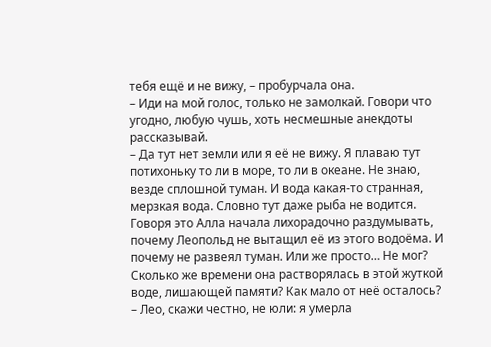тебя ещё и не вижу, – пробурчала она.
– Иди на мой голос, только не замолкай. Говори что угодно, любую чушь, хоть несмешные анекдоты рассказывай.
– Да тут нет земли или я её не вижу. Я плаваю тут потихоньку то ли в море, то ли в океане. Не знаю, везде сплошной туман. И вода какая-то странная, мерзкая вода. Словно тут даже рыба не водится.
Говоря это Алла начала лихорадочно раздумывать, почему Леопольд не вытащил её из этого водоёма. И почему не развеял туман. Или же просто… Не мог?
Сколько же времени она растворялась в этой жуткой воде, лишающей памяти? Как мало от неё осталось?
– Лео, скажи честно, не юли: я умерла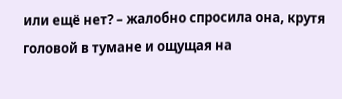или ещё нет? – жалобно спросила она, крутя головой в тумане и ощущая на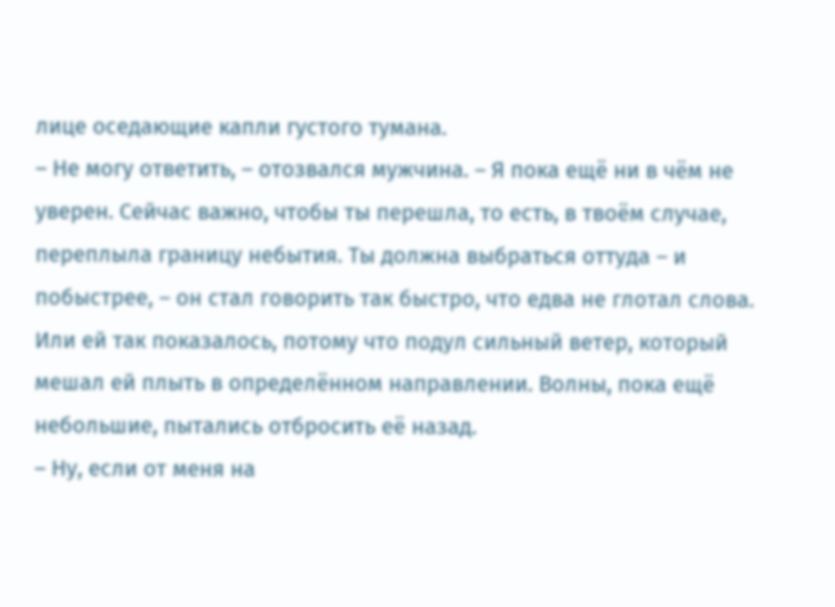лице оседающие капли густого тумана.
– Не могу ответить, – отозвался мужчина. – Я пока ещё ни в чём не уверен. Сейчас важно, чтобы ты перешла, то есть, в твоём случае, переплыла границу небытия. Ты должна выбраться оттуда – и побыстрее, – он стал говорить так быстро, что едва не глотал слова. Или ей так показалось, потому что подул сильный ветер, который мешал ей плыть в определённом направлении. Волны, пока ещё небольшие, пытались отбросить её назад.
– Ну, если от меня на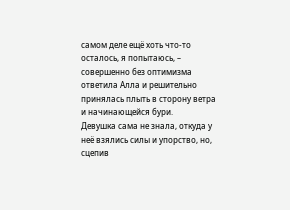самом деле ещё хоть что-то осталось, я попытаюсь, – совершенно без оптимизма ответила Алла и решительно принялась плыть в сторону ветра и начинающейся бури.
Девушка сама не знала, откуда у неё взялись силы и упорство, но, сцепив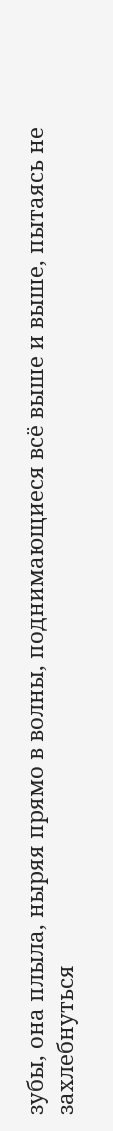зубы, она плыла, ныряя прямо в волны, поднимающиеся всё выше и выше, пытаясь не захлебнуться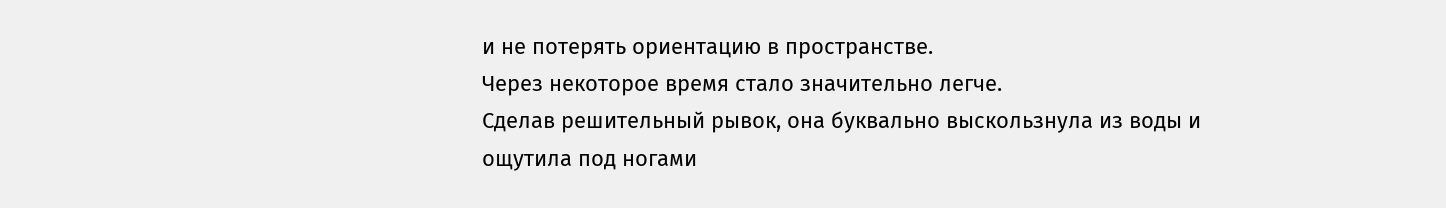и не потерять ориентацию в пространстве.
Через некоторое время стало значительно легче.
Сделав решительный рывок, она буквально выскользнула из воды и ощутила под ногами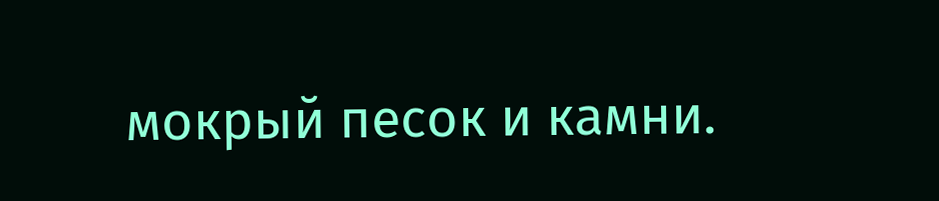мокрый песок и камни.